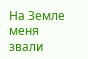На Земле меня звали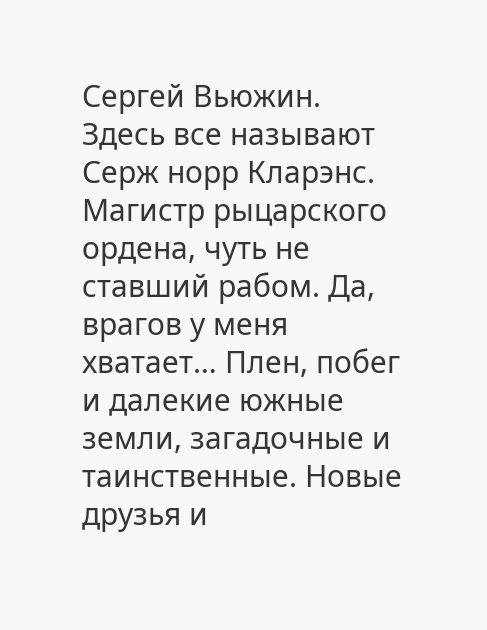Сергей Вьюжин. Здесь все называют Серж норр Кларэнс. Магистр рыцарского ордена, чуть не ставший рабом. Да, врагов у меня хватает… Плен, побег и далекие южные земли, загадочные и таинственные. Новые друзья и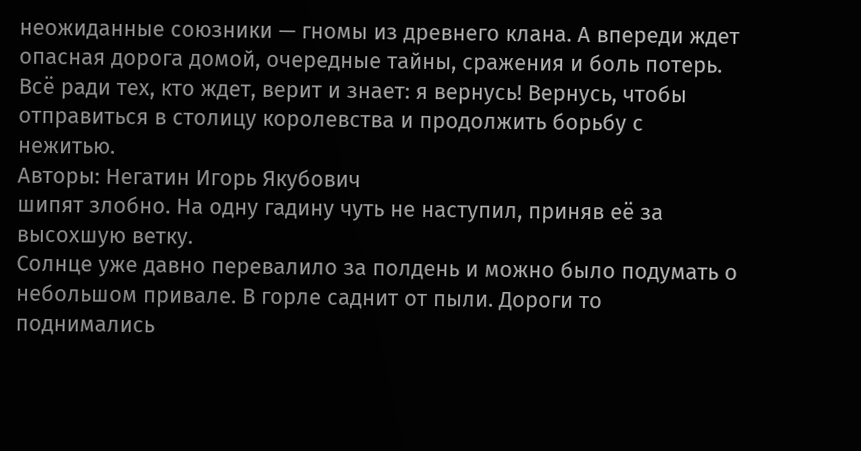неожиданные союзники — гномы из древнего клана. А впереди ждет опасная дорога домой, очередные тайны, сражения и боль потерь. Всё ради тех, кто ждет, верит и знает: я вернусь! Вернусь, чтобы отправиться в столицу королевства и продолжить борьбу с нежитью.
Авторы: Негатин Игорь Якубович
шипят злобно. На одну гадину чуть не наступил, приняв её за высохшую ветку.
Солнце уже давно перевалило за полдень и можно было подумать о небольшом привале. В горле саднит от пыли. Дороги то поднимались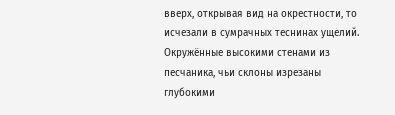вверх, открывая вид на окрестности, то исчезали в сумрачных теснинах ущелий. Окружённые высокими стенами из песчаника, чьи склоны изрезаны глубокими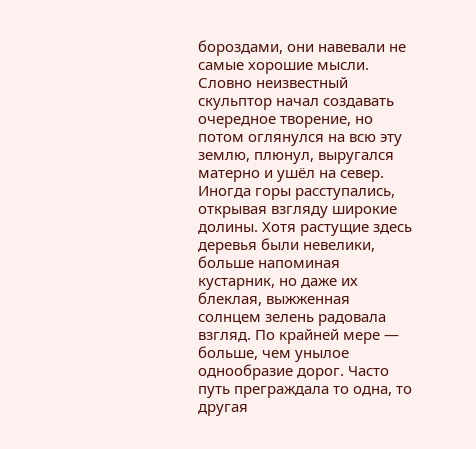бороздами, они навевали не самые хорошие мысли. Словно неизвестный скульптор начал создавать очередное творение, но потом оглянулся на всю эту землю, плюнул, выругался матерно и ушёл на север.
Иногда горы расступались, открывая взгляду широкие долины. Хотя растущие здесь деревья были невелики, больше напоминая кустарник, но даже их блеклая, выжженная солнцем зелень радовала взгляд. По крайней мере — больше, чем унылое однообразие дорог. Часто путь преграждала то одна, то другая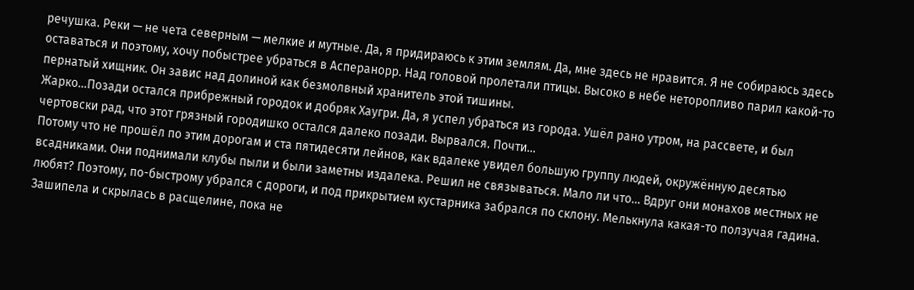речушка. Реки — не чета северным — мелкие и мутные. Да, я придираюсь к этим землям. Да, мне здесь не нравится. Я не собираюсь здесь оставаться и поэтому, хочу побыстрее убраться в Асперанорр. Над головой пролетали птицы. Высоко в небе неторопливо парил какой-то пернатый хищник. Он завис над долиной как безмолвный хранитель этой тишины.
Жарко…Позади остался прибрежный городок и добряк Хаугри. Да, я успел убраться из города. Ушёл рано утром, на рассвете, и был чертовски рад, что этот грязный городишко остался далеко позади. Вырвался. Почти…
Потому что не прошёл по этим дорогам и ста пятидесяти лейнов, как вдалеке увидел большую группу людей, окружённую десятью всадниками. Они поднимали клубы пыли и были заметны издалека. Решил не связываться. Мало ли что… Вдруг они монахов местных не любят? Поэтому, по-быстрому убрался с дороги, и под прикрытием кустарника забрался по склону. Мелькнула какая-то ползучая гадина. Зашипела и скрылась в расщелине, пока не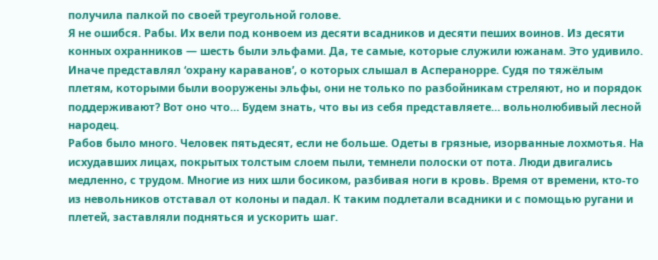получила палкой по своей треугольной голове.
Я не ошибся. Рабы. Их вели под конвоем из десяти всадников и десяти пеших воинов. Из десяти конных охранников — шесть были эльфами. Да, те самые, которые служили южанам. Это удивило. Иначе представлял ‘охрану караванов’, о которых слышал в Асперанорре. Судя по тяжёлым плетям, которыми были вооружены эльфы, они не только по разбойникам стреляют, но и порядок поддерживают? Вот оно что… Будем знать, что вы из себя представляете… вольнолюбивый лесной народец.
Рабов было много. Человек пятьдесят, если не больше. Одеты в грязные, изорванные лохмотья. На исхудавших лицах, покрытых толстым слоем пыли, темнели полоски от пота. Люди двигались медленно, с трудом. Многие из них шли босиком, разбивая ноги в кровь. Время от времени, кто-то из невольников отставал от колоны и падал. К таким подлетали всадники и с помощью ругани и плетей, заставляли подняться и ускорить шаг.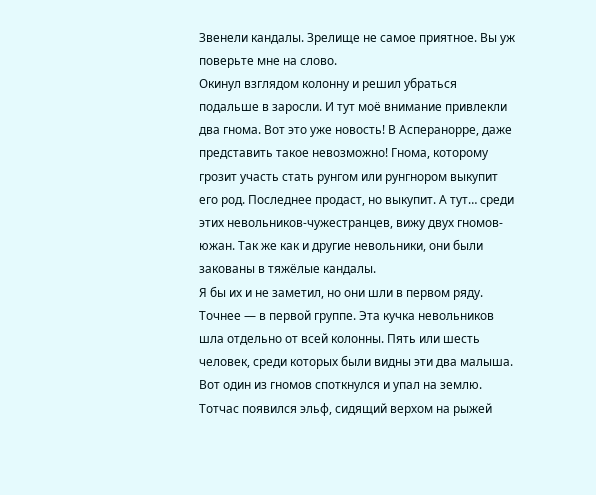Звенели кандалы. Зрелище не самое приятное. Вы уж поверьте мне на слово.
Окинул взглядом колонну и решил убраться подальше в заросли. И тут моё внимание привлекли два гнома. Вот это уже новость! В Асперанорре, даже представить такое невозможно! Гнома, которому грозит участь стать рунгом или рунгнором выкупит его род. Последнее продаст, но выкупит. А тут… среди этих невольников-чужестранцев, вижу двух гномов-южан. Так же как и другие невольники, они были закованы в тяжёлые кандалы.
Я бы их и не заметил, но они шли в первом ряду. Точнее — в первой группе. Эта кучка невольников шла отдельно от всей колонны. Пять или шесть человек, среди которых были видны эти два малыша.
Вот один из гномов споткнулся и упал на землю. Тотчас появился эльф, сидящий верхом на рыжей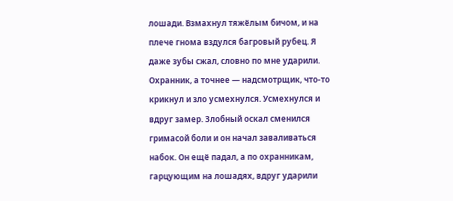лошади. Взмахнул тяжёлым бичом, и на плече гнома вздулся багровый рубец. Я даже зубы сжал, словно по мне ударили.
Охранник, а точнее — надсмотрщик, что-то крикнул и зло усмехнулся. Усмехнулся и вдруг замер. Злобный оскал сменился гримасой боли и он начал заваливаться набок. Он ещё падал, а по охранникам, гарцующим на лошадях, вдруг ударили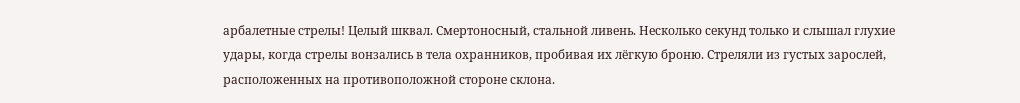арбалетные стрелы! Целый шквал. Смертоносный, стальной ливень. Несколько секунд только и слышал глухие удары, когда стрелы вонзались в тела охранников, пробивая их лёгкую броню. Стреляли из густых зарослей, расположенных на противоположной стороне склона.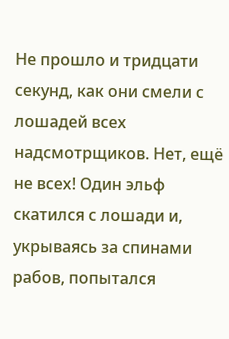Не прошло и тридцати секунд, как они смели с лошадей всех надсмотрщиков. Нет, ещё не всех! Один эльф скатился с лошади и, укрываясь за спинами рабов, попытался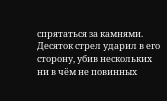спрятаться за камнями. Десяток стрел ударил в его сторону, убив нескольких ни в чём не повинных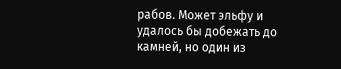рабов. Может эльфу и удалось бы добежать до камней, но один из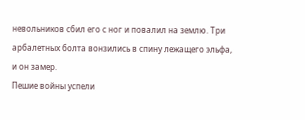невольников сбил его с ног и повалил на землю. Три арбалетных болта вонзились в спину лежащего эльфа, и он замер.
Пешие войны успели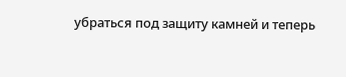убраться под защиту камней и теперь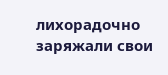лихорадочно заряжали свои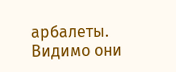арбалеты. Видимо они